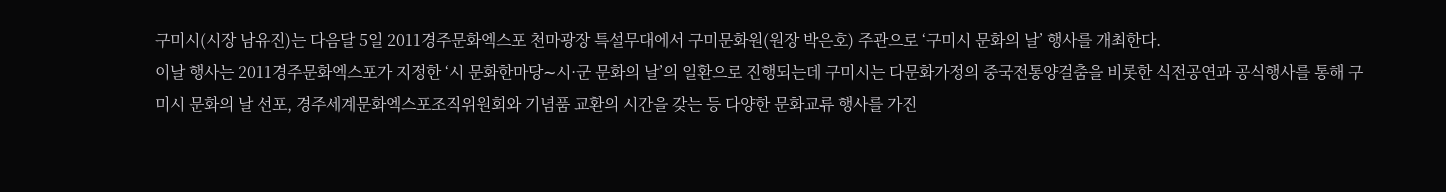구미시(시장 남유진)는 다음달 5일 2011경주문화엑스포 천마광장 특설무대에서 구미문화원(원장 박은호) 주관으로 ‘구미시 문화의 날’ 행사를 개최한다.
이날 행사는 2011경주문화엑스포가 지정한 ‘시 문화한마당∼시·군 문화의 날’의 일환으로 진행되는데 구미시는 다문화가정의 중국전통양걸춤을 비롯한 식전공연과 공식행사를 통해 구미시 문화의 날 선포, 경주세계문화엑스포조직위원회와 기념품 교환의 시간을 갖는 등 다양한 문화교류 행사를 가진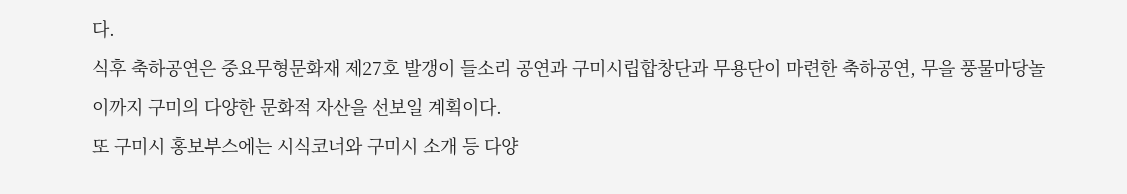다.
식후 축하공연은 중요무형문화재 제27호 발갱이 들소리 공연과 구미시립합창단과 무용단이 마련한 축하공연, 무을 풍물마당놀이까지 구미의 다양한 문화적 자산을 선보일 계획이다.
또 구미시 홍보부스에는 시식코너와 구미시 소개 등 다양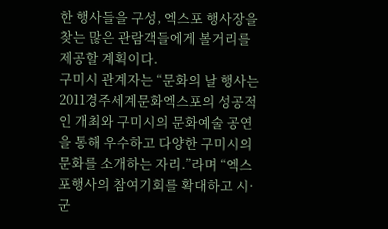한 행사들을 구성, 엑스포 행사장을 찾는 많은 관람객들에게 볼거리를 제공할 계획이다.
구미시 관계자는 “문화의 날 행사는 2011경주세계문화엑스포의 성공적인 개최와 구미시의 문화예술 공연을 통해 우수하고 다양한 구미시의 문화를 소개하는 자리.”라며 “엑스포행사의 참여기회를 확대하고 시·군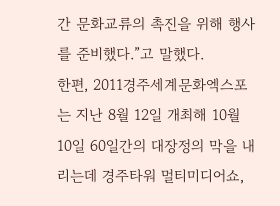간 문화교류의 촉진을 위해 행사를 준비했다.”고 말했다.
한편, 2011경주세계문화엑스포는 지난 8월 12일 개최해 10월 10일 60일간의 대장정의 막을 내리는데 경주타워 멀티미디어쇼,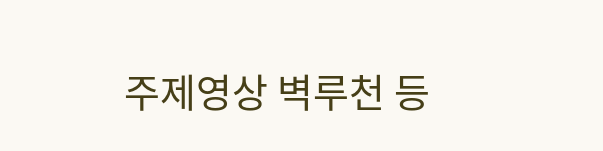주제영상 벽루천 등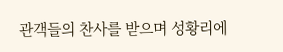관객들의 찬사를 받으며 성황리에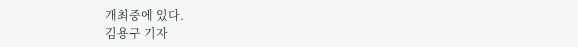개최중에 있다.
김용구 기자